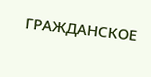ГРАЖДАНСКОЕ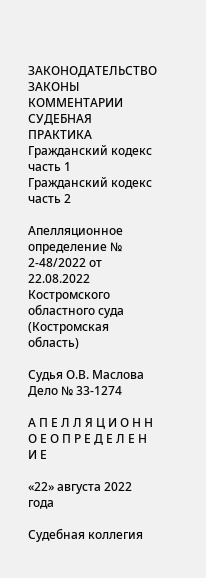ЗАКОНОДАТЕЛЬСТВО
ЗАКОНЫ КОММЕНТАРИИ СУДЕБНАЯ ПРАКТИКА
Гражданский кодекс часть 1
Гражданский кодекс часть 2

Апелляционное определение № 2-48/2022 от 22.08.2022 Костромского областного суда (Костромская область)

Судья О.В. Маслова Дело № 33-1274

А П Е Л Л Я Ц И О Н Н О Е О П Р Е Д Е Л Е Н И Е

«22» августа 2022 года

Судебная коллегия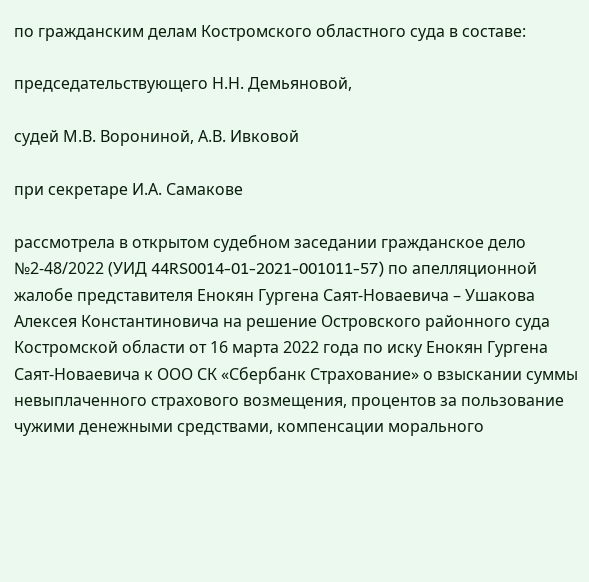по гражданским делам Костромского областного суда в составе:

председательствующего Н.Н. Демьяновой,

судей М.В. Ворониной, А.В. Ивковой

при секретаре И.А. Самакове

рассмотрела в открытом судебном заседании гражданское дело №2-48/2022 (УИД 44RS0014-01-2021-001011-57) по апелляционной жалобе представителя Енокян Гургена Саят-Новаевича – Ушакова Алексея Константиновича на решение Островского районного суда Костромской области от 16 марта 2022 года по иску Енокян Гургена Саят-Новаевича к ООО СК «Сбербанк Страхование» о взыскании суммы невыплаченного страхового возмещения, процентов за пользование чужими денежными средствами, компенсации морального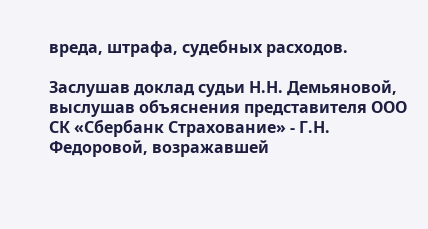вреда, штрафа, судебных расходов.

Заслушав доклад судьи Н.Н. Демьяновой, выслушав объяснения представителя ООО СК «Сбербанк Страхование» - Г.Н. Федоровой, возражавшей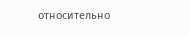относительно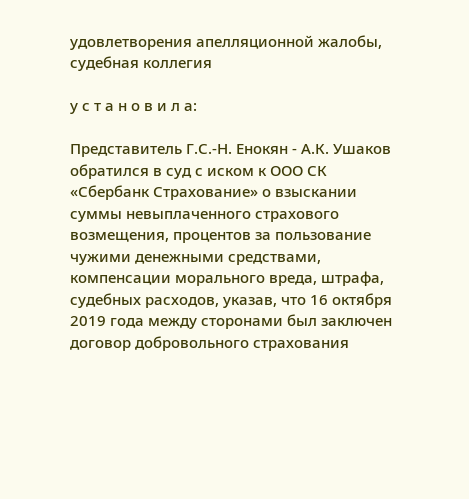удовлетворения апелляционной жалобы, судебная коллегия

у с т а н о в и л а:

Представитель Г.С.-Н. Енокян - А.К. Ушаков обратился в суд с иском к ООО СК «Сбербанк Страхование» о взыскании суммы невыплаченного страхового возмещения, процентов за пользование чужими денежными средствами, компенсации морального вреда, штрафа, судебных расходов, указав, что 16 октября 2019 года между сторонами был заключен договор добровольного страхования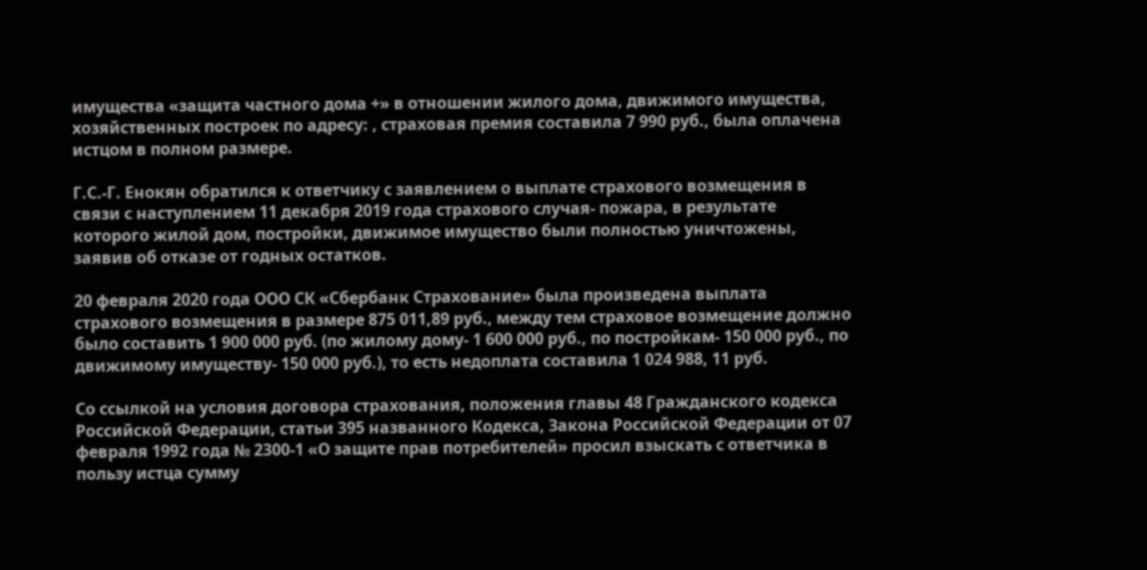имущества «защита частного дома +» в отношении жилого дома, движимого имущества, хозяйственных построек по адресу: , страховая премия составила 7 990 руб., была оплачена истцом в полном размере.

Г.С.-Г. Енокян обратился к ответчику с заявлением о выплате страхового возмещения в связи с наступлением 11 декабря 2019 года страхового случая- пожара, в результате которого жилой дом, постройки, движимое имущество были полностью уничтожены, заявив об отказе от годных остатков.

20 февраля 2020 года ООО СК «Сбербанк Страхование» была произведена выплата страхового возмещения в размере 875 011,89 руб., между тем страховое возмещение должно было составить 1 900 000 руб. (по жилому дому- 1 600 000 руб., по постройкам- 150 000 руб., по движимому имуществу- 150 000 руб.), то есть недоплата составила 1 024 988, 11 руб.

Со ссылкой на условия договора страхования, положения главы 48 Гражданского кодекса Российской Федерации, статьи 395 названного Кодекса, Закона Российской Федерации от 07 февраля 1992 года № 2300-1 «О защите прав потребителей» просил взыскать с ответчика в пользу истца сумму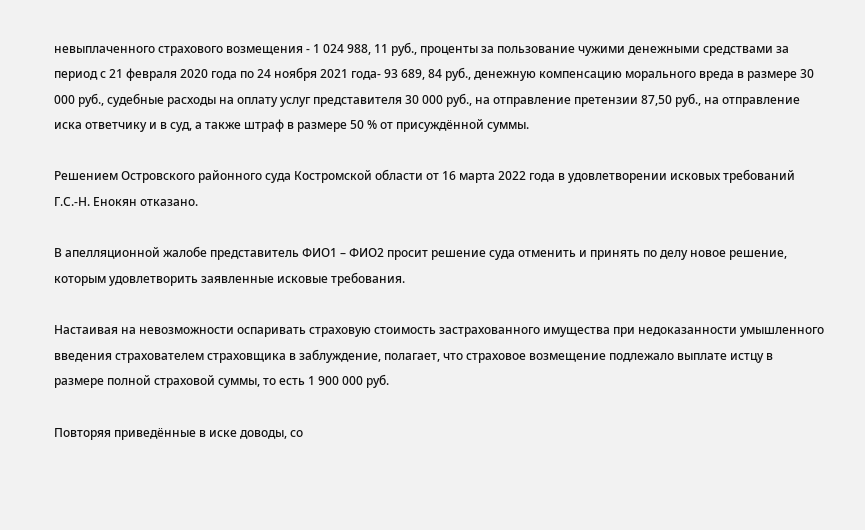невыплаченного страхового возмещения - 1 024 988, 11 руб., проценты за пользование чужими денежными средствами за период с 21 февраля 2020 года по 24 ноября 2021 года- 93 689, 84 руб., денежную компенсацию морального вреда в размере 30 000 руб., судебные расходы на оплату услуг представителя 30 000 руб., на отправление претензии 87,50 руб., на отправление иска ответчику и в суд, а также штраф в размере 50 % от присуждённой суммы.

Решением Островского районного суда Костромской области от 16 марта 2022 года в удовлетворении исковых требований Г.С.-Н. Енокян отказано.

В апелляционной жалобе представитель ФИО1 – ФИО2 просит решение суда отменить и принять по делу новое решение, которым удовлетворить заявленные исковые требования.

Настаивая на невозможности оспаривать страховую стоимость застрахованного имущества при недоказанности умышленного введения страхователем страховщика в заблуждение, полагает, что страховое возмещение подлежало выплате истцу в размере полной страховой суммы, то есть 1 900 000 руб.

Повторяя приведённые в иске доводы, со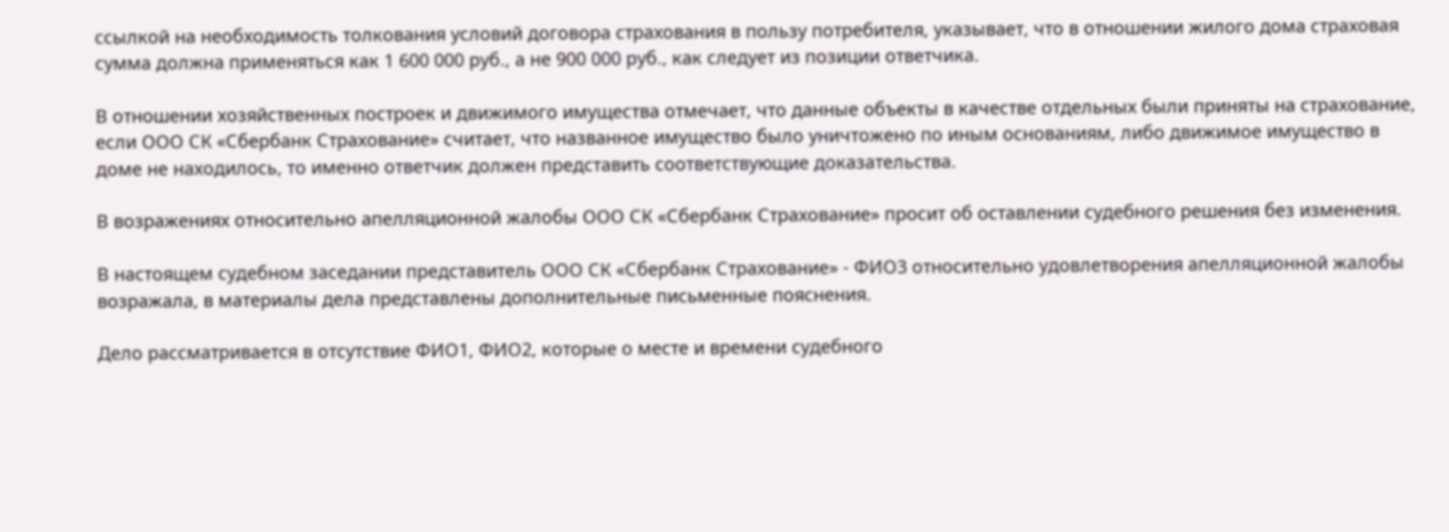ссылкой на необходимость толкования условий договора страхования в пользу потребителя, указывает, что в отношении жилого дома страховая сумма должна применяться как 1 600 000 руб., а не 900 000 руб., как следует из позиции ответчика.

В отношении хозяйственных построек и движимого имущества отмечает, что данные объекты в качестве отдельных были приняты на страхование, если ООО СК «Сбербанк Страхование» считает, что названное имущество было уничтожено по иным основаниям, либо движимое имущество в доме не находилось, то именно ответчик должен представить соответствующие доказательства.

В возражениях относительно апелляционной жалобы ООО СК «Сбербанк Страхование» просит об оставлении судебного решения без изменения.

В настоящем судебном заседании представитель ООО СК «Сбербанк Страхование» - ФИО3 относительно удовлетворения апелляционной жалобы возражала, в материалы дела представлены дополнительные письменные пояснения.

Дело рассматривается в отсутствие ФИО1, ФИО2, которые о месте и времени судебного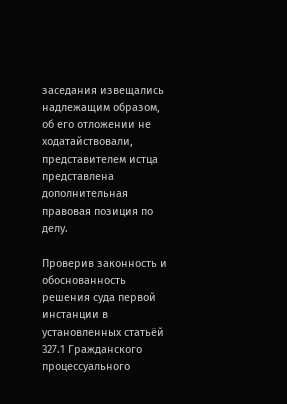заседания извещались надлежащим образом, об его отложении не ходатайствовали, представителем истца представлена дополнительная правовая позиция по делу.

Проверив законность и обоснованность решения суда первой инстанции в установленных статьёй 327.1 Гражданского процессуального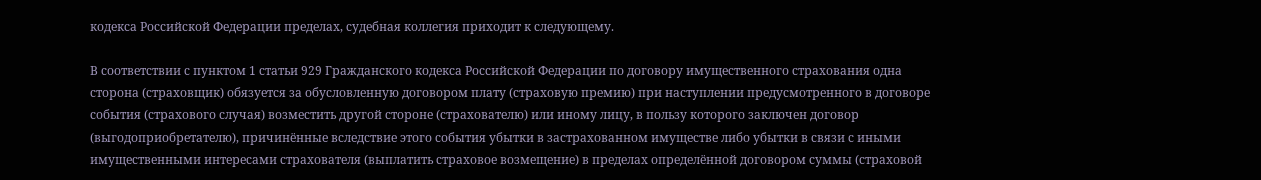кодекса Российской Федерации пределах, судебная коллегия приходит к следующему.

В соответствии с пунктом 1 статьи 929 Гражданского кодекса Российской Федерации по договору имущественного страхования одна сторона (страховщик) обязуется за обусловленную договором плату (страховую премию) при наступлении предусмотренного в договоре события (страхового случая) возместить другой стороне (страхователю) или иному лицу, в пользу которого заключен договор (выгодоприобретателю), причинённые вследствие этого события убытки в застрахованном имуществе либо убытки в связи с иными имущественными интересами страхователя (выплатить страховое возмещение) в пределах определённой договором суммы (страховой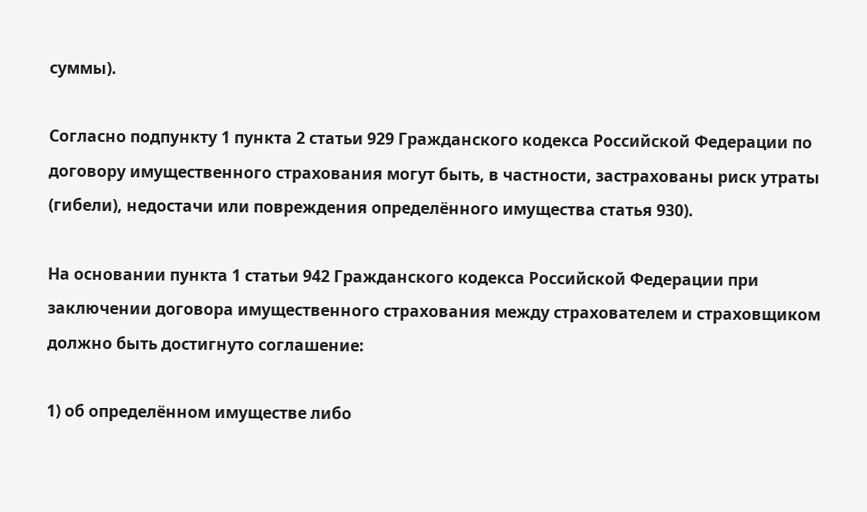суммы).

Согласно подпункту 1 пункта 2 статьи 929 Гражданского кодекса Российской Федерации по договору имущественного страхования могут быть, в частности, застрахованы риск утраты (гибели), недостачи или повреждения определённого имущества статья 930).

На основании пункта 1 статьи 942 Гражданского кодекса Российской Федерации при заключении договора имущественного страхования между страхователем и страховщиком должно быть достигнуто соглашение:

1) об определённом имуществе либо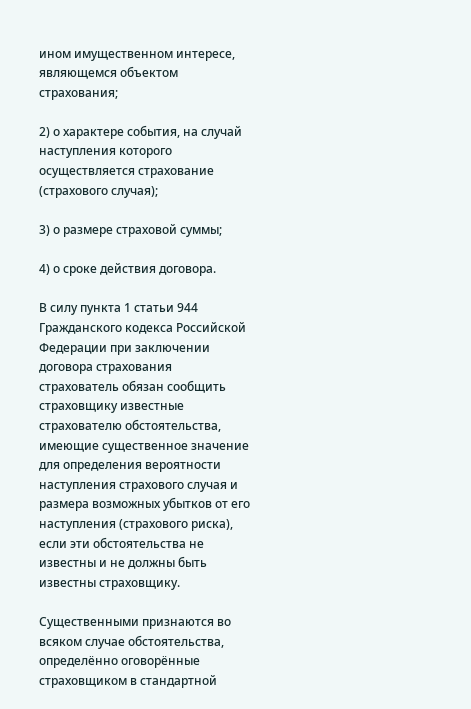ином имущественном интересе, являющемся объектом страхования;

2) о характере события, на случай наступления которого осуществляется страхование (страхового случая);

3) о размере страховой суммы;

4) о сроке действия договора.

В силу пункта 1 статьи 944 Гражданского кодекса Российской Федерации при заключении договора страхования страхователь обязан сообщить страховщику известные страхователю обстоятельства, имеющие существенное значение для определения вероятности наступления страхового случая и размера возможных убытков от его наступления (страхового риска), если эти обстоятельства не известны и не должны быть известны страховщику.

Существенными признаются во всяком случае обстоятельства, определённо оговорённые страховщиком в стандартной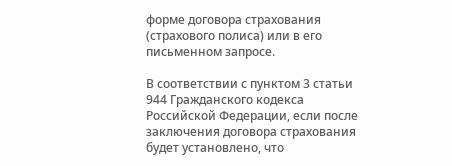форме договора страхования (страхового полиса) или в его письменном запросе.

В соответствии с пунктом 3 статьи 944 Гражданского кодекса Российской Федерации, если после заключения договора страхования будет установлено, что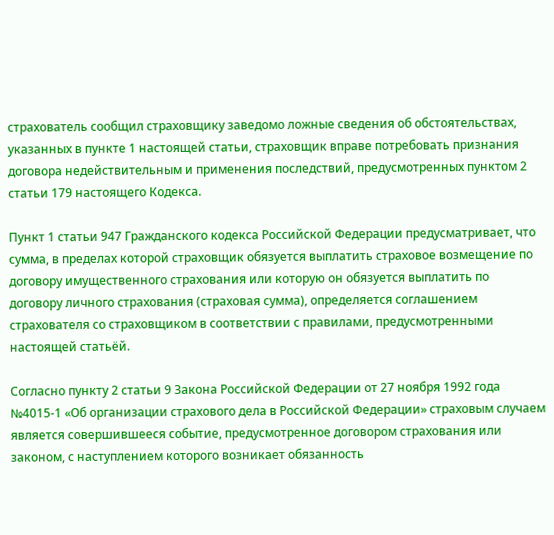страхователь сообщил страховщику заведомо ложные сведения об обстоятельствах, указанных в пункте 1 настоящей статьи, страховщик вправе потребовать признания договора недействительным и применения последствий, предусмотренных пунктом 2 статьи 179 настоящего Кодекса.

Пункт 1 статьи 947 Гражданского кодекса Российской Федерации предусматривает, что сумма, в пределах которой страховщик обязуется выплатить страховое возмещение по договору имущественного страхования или которую он обязуется выплатить по договору личного страхования (страховая сумма), определяется соглашением страхователя со страховщиком в соответствии с правилами, предусмотренными настоящей статьёй.

Согласно пункту 2 статьи 9 Закона Российской Федерации от 27 ноября 1992 года №4015-1 «Об организации страхового дела в Российской Федерации» страховым случаем является совершившееся событие, предусмотренное договором страхования или законом, с наступлением которого возникает обязанность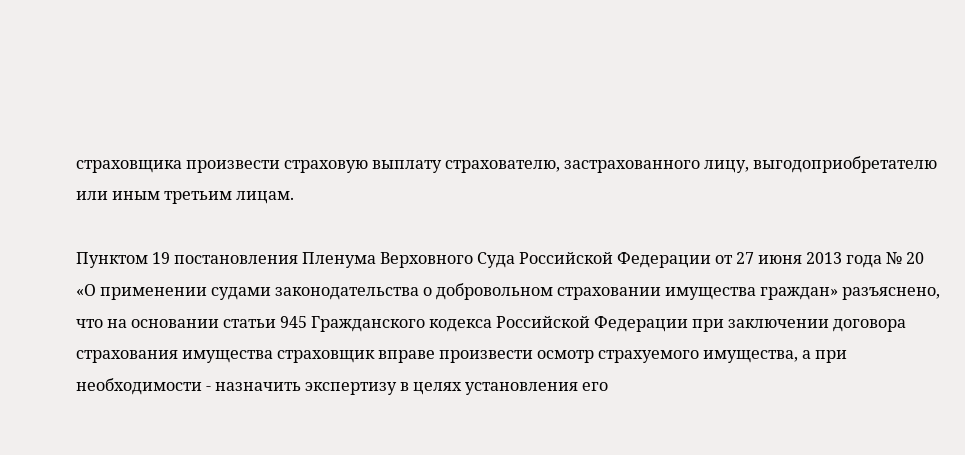страховщика произвести страховую выплату страхователю, застрахованного лицу, выгодоприобретателю или иным третьим лицам.

Пунктом 19 постановления Пленума Верховного Суда Российской Федерации от 27 июня 2013 года № 20 «О применении судами законодательства о добровольном страховании имущества граждан» разъяснено, что на основании статьи 945 Гражданского кодекса Российской Федерации при заключении договора страхования имущества страховщик вправе произвести осмотр страхуемого имущества, а при необходимости - назначить экспертизу в целях установления его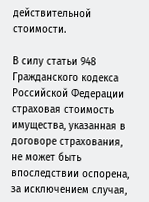действительной стоимости.

В силу статьи 948 Гражданского кодекса Российской Федерации страховая стоимость имущества, указанная в договоре страхования, не может быть впоследствии оспорена, за исключением случая,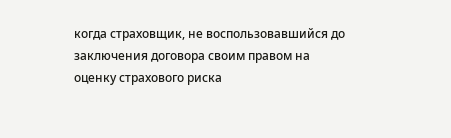когда страховщик, не воспользовавшийся до заключения договора своим правом на оценку страхового риска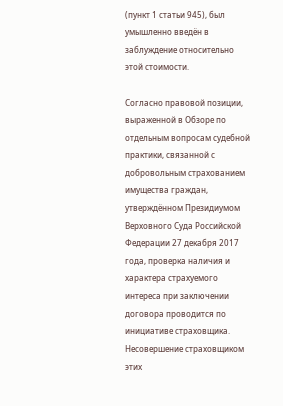(пункт 1 статьи 945), был умышленно введён в заблуждение относительно этой стоимости.

Согласно правовой позиции, выраженной в Обзоре по отдельным вопросам судебной практики, связанной с добровольным страхованием имущества граждан, утверждённом Президиумом Верховного Суда Российской Федерации 27 декабря 2017 года, проверка наличия и характера страхуемого интереса при заключении договора проводится по инициативе страховщика. Несовершение страховщиком этих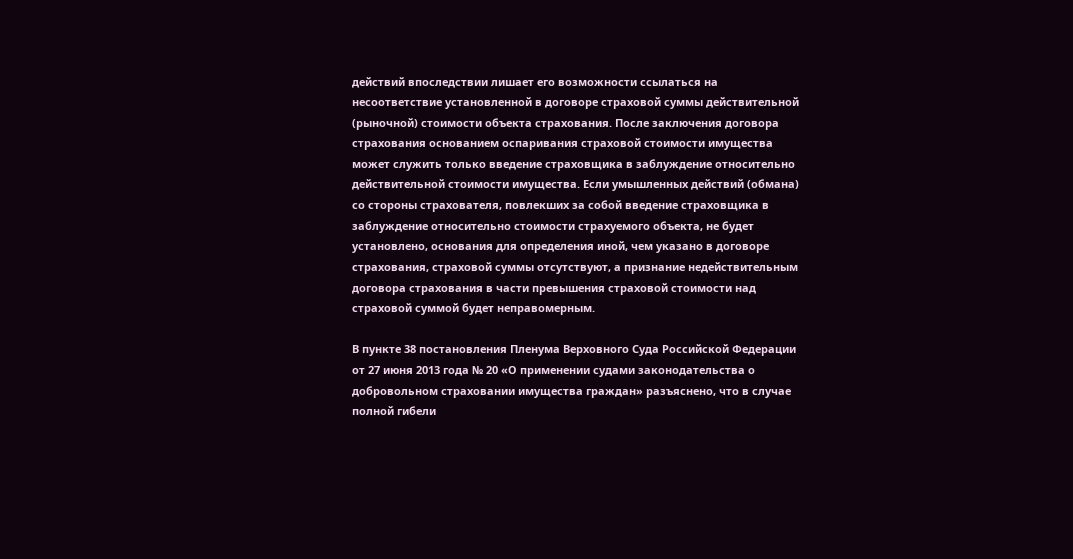действий впоследствии лишает его возможности ссылаться на несоответствие установленной в договоре страховой суммы действительной (рыночной) стоимости объекта страхования. После заключения договора страхования основанием оспаривания страховой стоимости имущества может служить только введение страховщика в заблуждение относительно действительной стоимости имущества. Если умышленных действий (обмана) со стороны страхователя, повлекших за собой введение страховщика в заблуждение относительно стоимости страхуемого объекта, не будет установлено, основания для определения иной, чем указано в договоре страхования, страховой суммы отсутствуют, а признание недействительным договора страхования в части превышения страховой стоимости над страховой суммой будет неправомерным.

В пункте 38 постановления Пленума Верховного Суда Российской Федерации от 27 июня 2013 года № 20 «О применении судами законодательства о добровольном страховании имущества граждан» разъяснено, что в случае полной гибели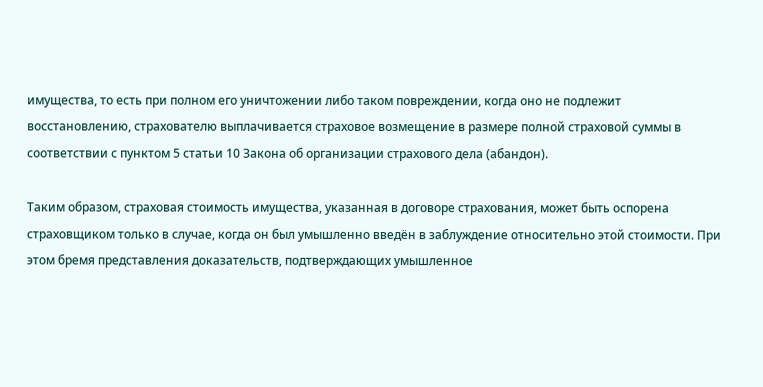имущества, то есть при полном его уничтожении либо таком повреждении, когда оно не подлежит восстановлению, страхователю выплачивается страховое возмещение в размере полной страховой суммы в соответствии с пунктом 5 статьи 10 Закона об организации страхового дела (абандон).

Таким образом, страховая стоимость имущества, указанная в договоре страхования, может быть оспорена страховщиком только в случае, когда он был умышленно введён в заблуждение относительно этой стоимости. При этом бремя представления доказательств, подтверждающих умышленное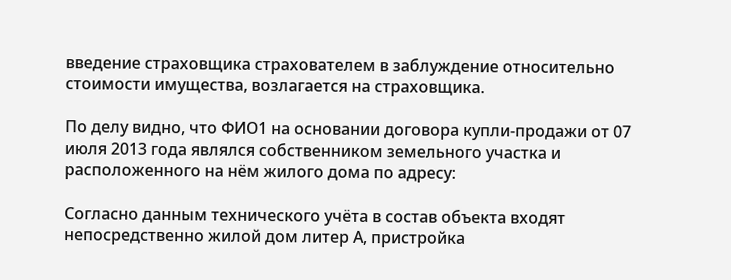введение страховщика страхователем в заблуждение относительно стоимости имущества, возлагается на страховщика.

По делу видно, что ФИО1 на основании договора купли-продажи от 07 июля 2013 года являлся собственником земельного участка и расположенного на нём жилого дома по адресу:

Согласно данным технического учёта в состав объекта входят непосредственно жилой дом литер А, пристройка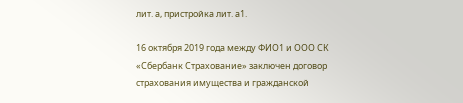лит. а, пристройка лит. а1.

16 октября 2019 года между ФИО1 и ООО СК «Сбербанк Страхование» заключен договор страхования имущества и гражданской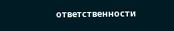ответственности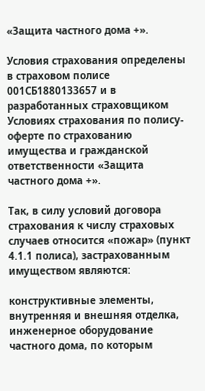«Защита частного дома +».

Условия страхования определены в страховом полисе 001СБ1880133657 и в разработанных страховщиком Условиях страхования по полису-оферте по страхованию имущества и гражданской ответственности «Защита частного дома +».

Так, в силу условий договора страхования к числу страховых случаев относится «пожар» (пункт 4.1.1 полиса), застрахованным имуществом являются:

конструктивные элементы, внутренняя и внешняя отделка, инженерное оборудование частного дома, по которым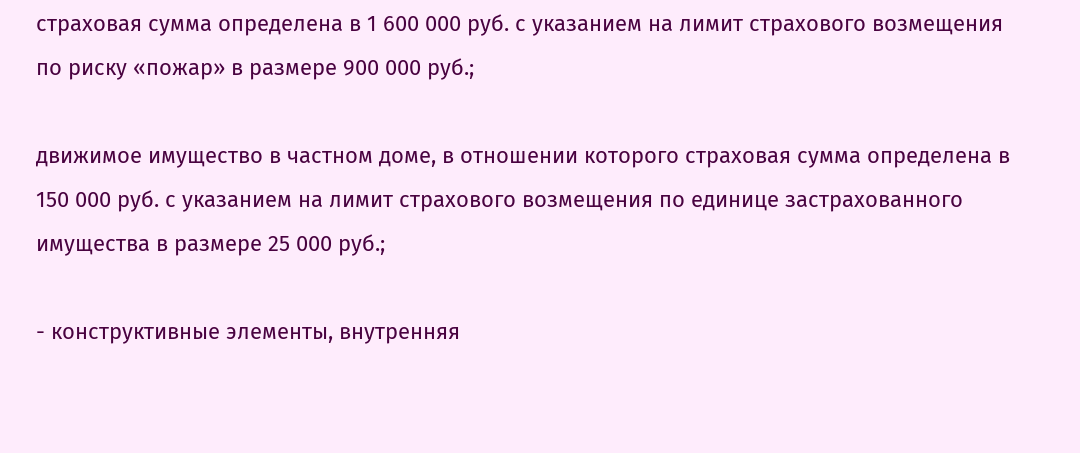страховая сумма определена в 1 600 000 руб. с указанием на лимит страхового возмещения по риску «пожар» в размере 900 000 руб.;

движимое имущество в частном доме, в отношении которого страховая сумма определена в 150 000 руб. с указанием на лимит страхового возмещения по единице застрахованного имущества в размере 25 000 руб.;

- конструктивные элементы, внутренняя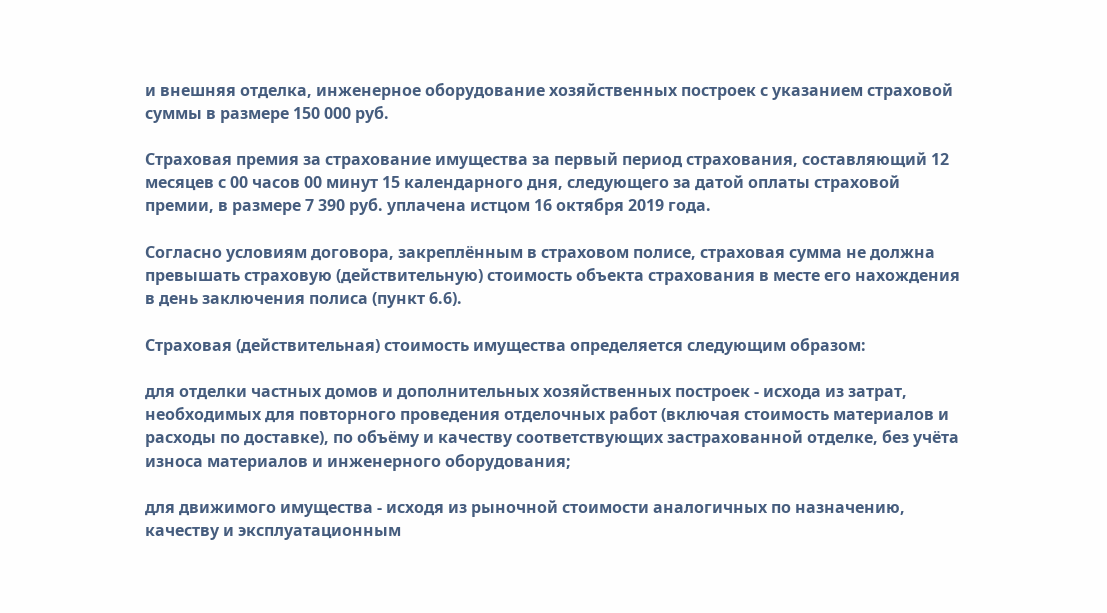и внешняя отделка, инженерное оборудование хозяйственных построек с указанием страховой суммы в размере 150 000 руб.

Страховая премия за страхование имущества за первый период страхования, составляющий 12 месяцев с 00 часов 00 минут 15 календарного дня, следующего за датой оплаты страховой премии, в размере 7 390 руб. уплачена истцом 16 октября 2019 года.

Согласно условиям договора, закреплённым в страховом полисе, страховая сумма не должна превышать страховую (действительную) стоимость объекта страхования в месте его нахождения в день заключения полиса (пункт 6.6).

Страховая (действительная) стоимость имущества определяется следующим образом:

для отделки частных домов и дополнительных хозяйственных построек - исхода из затрат, необходимых для повторного проведения отделочных работ (включая стоимость материалов и расходы по доставке), по объёму и качеству соответствующих застрахованной отделке, без учёта износа материалов и инженерного оборудования;

для движимого имущества - исходя из рыночной стоимости аналогичных по назначению, качеству и эксплуатационным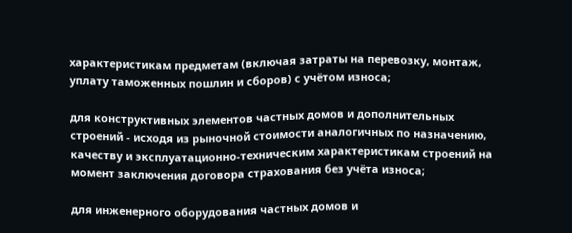характеристикам предметам (включая затраты на перевозку, монтаж, уплату таможенных пошлин и сборов) с учётом износа;

для конструктивных элементов частных домов и дополнительных строений - исходя из рыночной стоимости аналогичных по назначению, качеству и эксплуатационно-техническим характеристикам строений на момент заключения договора страхования без учёта износа;

для инженерного оборудования частных домов и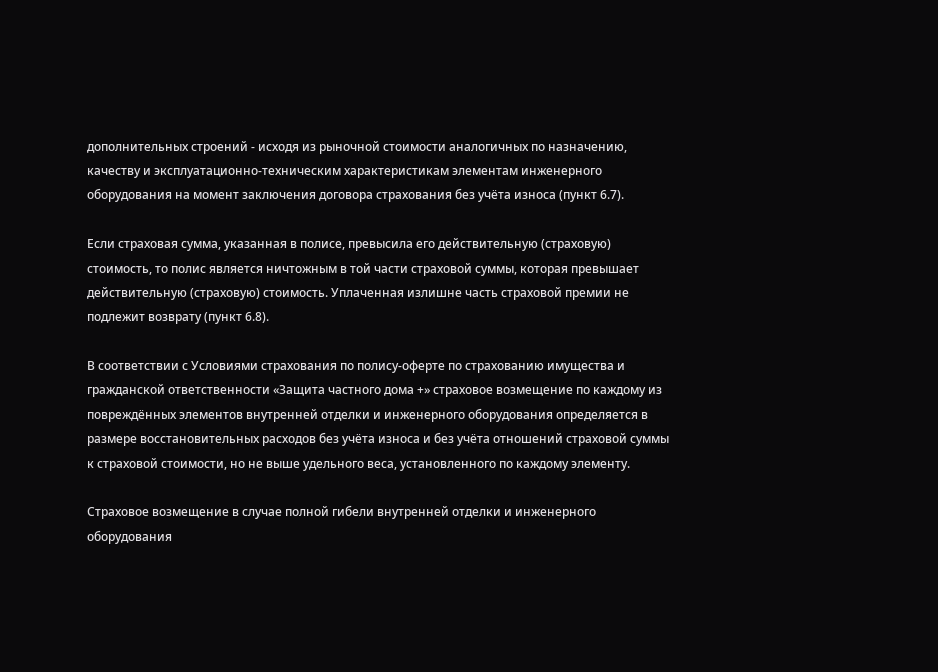дополнительных строений - исходя из рыночной стоимости аналогичных по назначению, качеству и эксплуатационно-техническим характеристикам элементам инженерного оборудования на момент заключения договора страхования без учёта износа (пункт 6.7).

Если страховая сумма, указанная в полисе, превысила его действительную (страховую) стоимость, то полис является ничтожным в той части страховой суммы, которая превышает действительную (страховую) стоимость. Уплаченная излишне часть страховой премии не подлежит возврату (пункт 6.8).

В соответствии с Условиями страхования по полису-оферте по страхованию имущества и гражданской ответственности «Защита частного дома +» страховое возмещение по каждому из повреждённых элементов внутренней отделки и инженерного оборудования определяется в размере восстановительных расходов без учёта износа и без учёта отношений страховой суммы к страховой стоимости, но не выше удельного веса, установленного по каждому элементу.

Страховое возмещение в случае полной гибели внутренней отделки и инженерного оборудования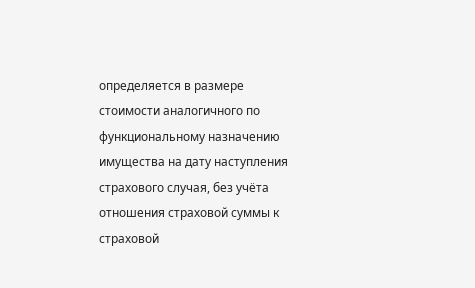определяется в размере стоимости аналогичного по функциональному назначению имущества на дату наступления страхового случая, без учёта отношения страховой суммы к страховой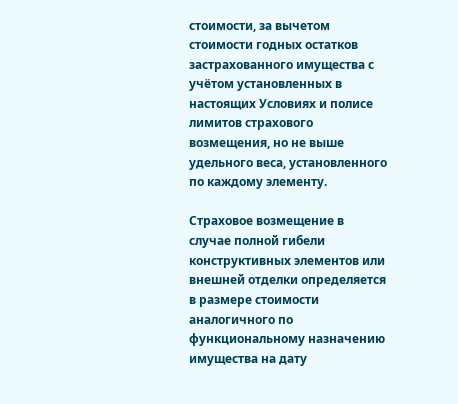стоимости, за вычетом стоимости годных остатков застрахованного имущества с учётом установленных в настоящих Условиях и полисе лимитов страхового возмещения, но не выше удельного веса, установленного по каждому элементу.

Страховое возмещение в случае полной гибели конструктивных элементов или внешней отделки определяется в размере стоимости аналогичного по функциональному назначению имущества на дату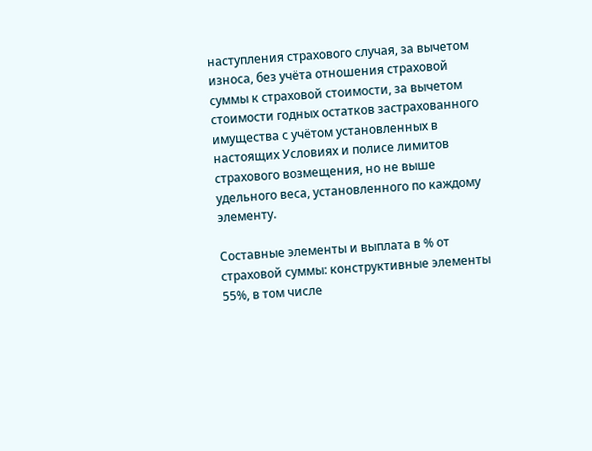наступления страхового случая, за вычетом износа, без учёта отношения страховой суммы к страховой стоимости, за вычетом стоимости годных остатков застрахованного имущества с учётом установленных в настоящих Условиях и полисе лимитов страхового возмещения, но не выше удельного веса, установленного по каждому элементу.

Составные элементы и выплата в % от страховой суммы: конструктивные элементы 55%, в том числе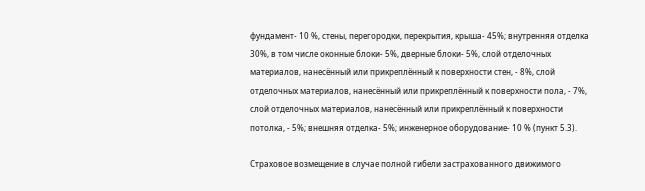фундамент- 10 %, стены, перегородки, перекрытия, крыша- 45%; внутренняя отделка 30%, в том числе оконные блоки- 5%, дверные блоки- 5%, слой отделочных материалов, нанесённый или прикреплённый к поверхности стен, - 8%, слой отделочных материалов, нанесённый или прикреплённый к поверхности пола, - 7%, слой отделочных материалов, нанесённый или прикреплённый к поверхности потолка, - 5%; внешняя отделка- 5%; инженерное оборудование- 10 % (пункт 5.3).

Страховое возмещение в случае полной гибели застрахованного движимого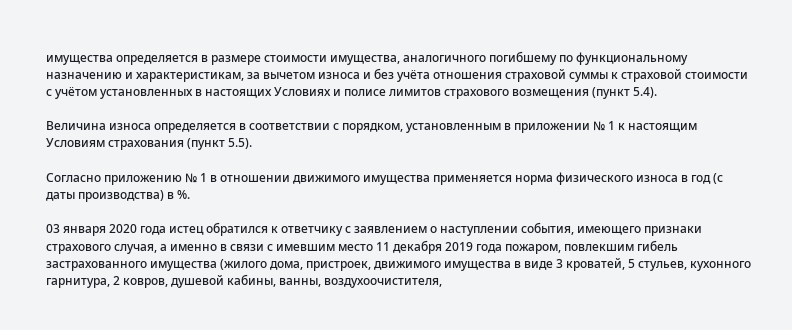имущества определяется в размере стоимости имущества, аналогичного погибшему по функциональному назначению и характеристикам, за вычетом износа и без учёта отношения страховой суммы к страховой стоимости с учётом установленных в настоящих Условиях и полисе лимитов страхового возмещения (пункт 5.4).

Величина износа определяется в соответствии с порядком, установленным в приложении № 1 к настоящим Условиям страхования (пункт 5.5).

Согласно приложению № 1 в отношении движимого имущества применяется норма физического износа в год (с даты производства) в %.

03 января 2020 года истец обратился к ответчику с заявлением о наступлении события, имеющего признаки страхового случая, а именно в связи с имевшим место 11 декабря 2019 года пожаром, повлекшим гибель застрахованного имущества (жилого дома, пристроек, движимого имущества в виде 3 кроватей, 5 стульев, кухонного гарнитура, 2 ковров, душевой кабины, ванны, воздухоочистителя,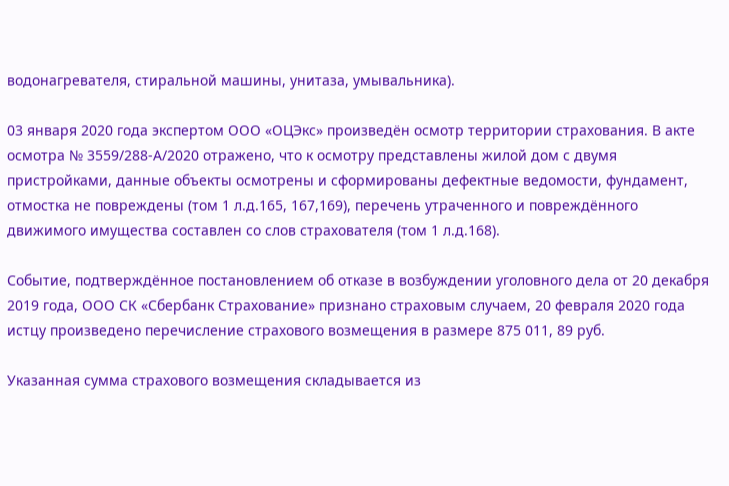водонагревателя, стиральной машины, унитаза, умывальника).

03 января 2020 года экспертом ООО «ОЦЭкс» произведён осмотр территории страхования. В акте осмотра № 3559/288-А/2020 отражено, что к осмотру представлены жилой дом с двумя пристройками, данные объекты осмотрены и сформированы дефектные ведомости, фундамент, отмостка не повреждены (том 1 л.д.165, 167,169), перечень утраченного и повреждённого движимого имущества составлен со слов страхователя (том 1 л.д.168).

Событие, подтверждённое постановлением об отказе в возбуждении уголовного дела от 20 декабря 2019 года, ООО СК «Сбербанк Страхование» признано страховым случаем, 20 февраля 2020 года истцу произведено перечисление страхового возмещения в размере 875 011, 89 руб.

Указанная сумма страхового возмещения складывается из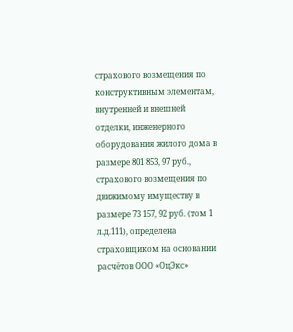страхового возмещения по конструктивным элементам, внутренней и внешней отделки, инженерного оборудования жилого дома в размере 801 853, 97 руб., страхового возмещения по движимому имуществу в размере 73 157, 92 руб. (том 1 л.д.111), определена страховщиком на основании расчётов ООО «ОцЭкс»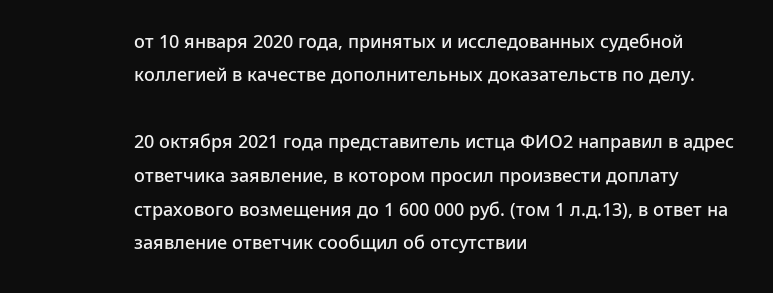от 10 января 2020 года, принятых и исследованных судебной коллегией в качестве дополнительных доказательств по делу.

20 октября 2021 года представитель истца ФИО2 направил в адрес ответчика заявление, в котором просил произвести доплату страхового возмещения до 1 600 000 руб. (том 1 л.д.13), в ответ на заявление ответчик сообщил об отсутствии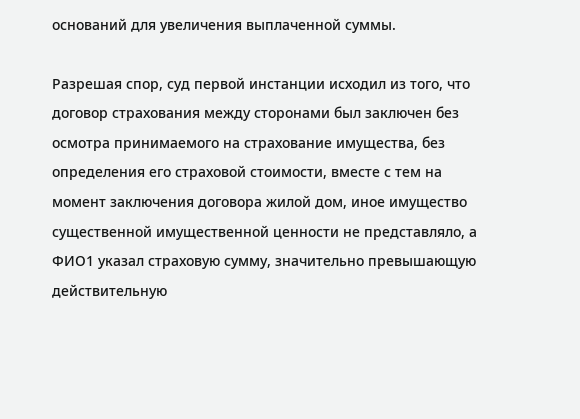оснований для увеличения выплаченной суммы.

Разрешая спор, суд первой инстанции исходил из того, что договор страхования между сторонами был заключен без осмотра принимаемого на страхование имущества, без определения его страховой стоимости, вместе с тем на момент заключения договора жилой дом, иное имущество существенной имущественной ценности не представляло, а ФИО1 указал страховую сумму, значительно превышающую действительную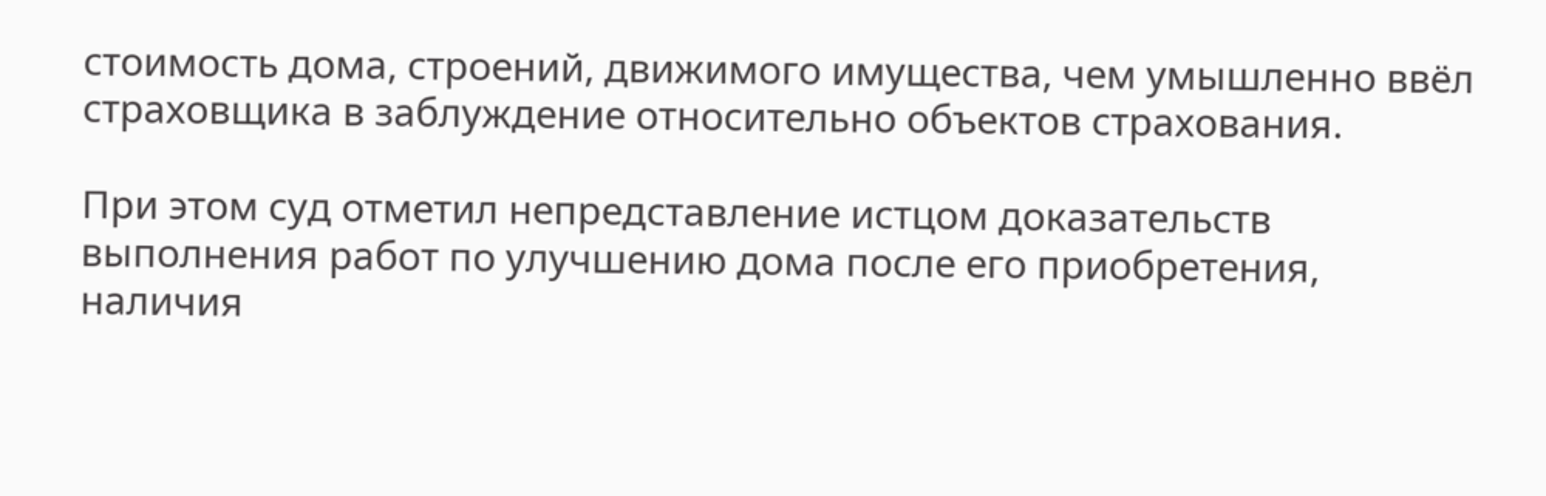стоимость дома, строений, движимого имущества, чем умышленно ввёл страховщика в заблуждение относительно объектов страхования.

При этом суд отметил непредставление истцом доказательств выполнения работ по улучшению дома после его приобретения, наличия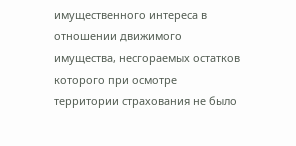имущественного интереса в отношении движимого имущества, несгораемых остатков которого при осмотре территории страхования не было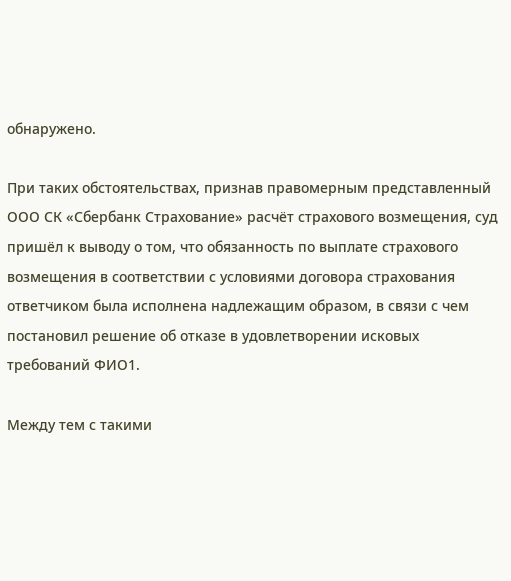обнаружено.

При таких обстоятельствах, признав правомерным представленный ООО СК «Сбербанк Страхование» расчёт страхового возмещения, суд пришёл к выводу о том, что обязанность по выплате страхового возмещения в соответствии с условиями договора страхования ответчиком была исполнена надлежащим образом, в связи с чем постановил решение об отказе в удовлетворении исковых требований ФИО1.

Между тем с такими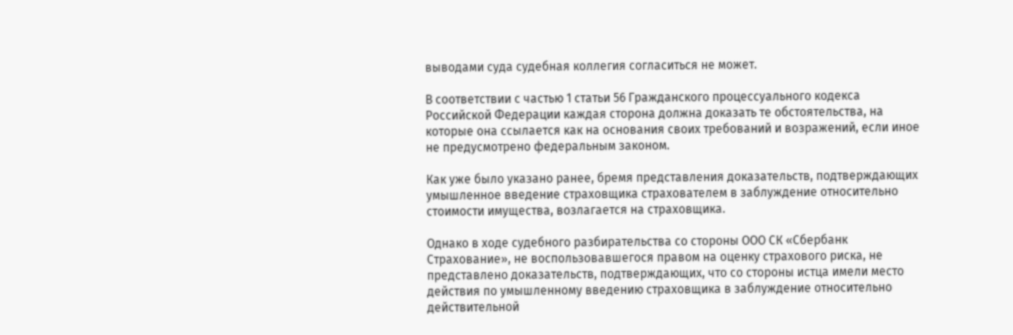выводами суда судебная коллегия согласиться не может.

В соответствии с частью 1 статьи 56 Гражданского процессуального кодекса Российской Федерации каждая сторона должна доказать те обстоятельства, на которые она ссылается как на основания своих требований и возражений, если иное не предусмотрено федеральным законом.

Как уже было указано ранее, бремя представления доказательств, подтверждающих умышленное введение страховщика страхователем в заблуждение относительно стоимости имущества, возлагается на страховщика.

Однако в ходе судебного разбирательства со стороны ООО СК «Сбербанк Страхование», не воспользовавшегося правом на оценку страхового риска, не представлено доказательств, подтверждающих, что со стороны истца имели место действия по умышленному введению страховщика в заблуждение относительно действительной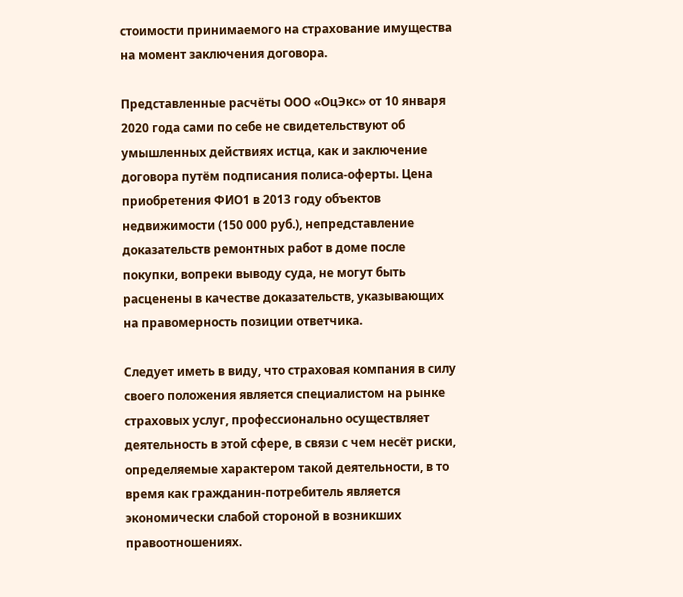стоимости принимаемого на страхование имущества на момент заключения договора.

Представленные расчёты ООО «ОцЭкс» от 10 января 2020 года сами по себе не свидетельствуют об умышленных действиях истца, как и заключение договора путём подписания полиса-оферты. Цена приобретения ФИО1 в 2013 году объектов недвижимости (150 000 руб.), непредставление доказательств ремонтных работ в доме после покупки, вопреки выводу суда, не могут быть расценены в качестве доказательств, указывающих на правомерность позиции ответчика.

Следует иметь в виду, что страховая компания в силу своего положения является специалистом на рынке страховых услуг, профессионально осуществляет деятельность в этой сфере, в связи с чем несёт риски, определяемые характером такой деятельности, в то время как гражданин-потребитель является экономически слабой стороной в возникших правоотношениях.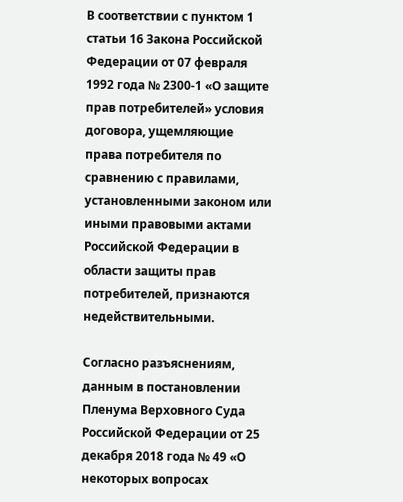В соответствии с пунктом 1 статьи 16 Закона Российской Федерации от 07 февраля 1992 года № 2300-1 «О защите прав потребителей» условия договора, ущемляющие права потребителя по сравнению с правилами, установленными законом или иными правовыми актами Российской Федерации в области защиты прав потребителей, признаются недействительными.

Согласно разъяснениям, данным в постановлении Пленума Верховного Суда Российской Федерации от 25 декабря 2018 года № 49 «О некоторых вопросах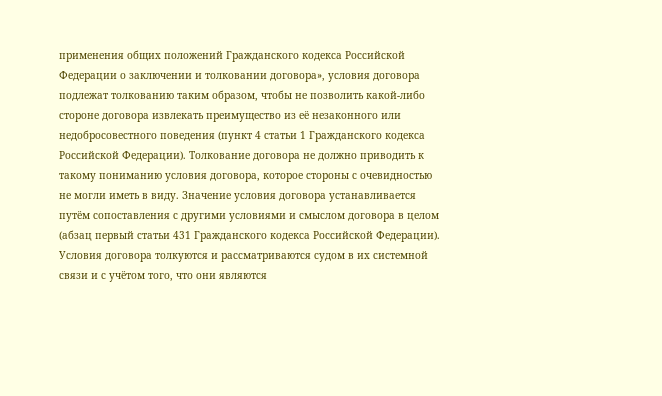применения общих положений Гражданского кодекса Российской Федерации о заключении и толковании договора», условия договора подлежат толкованию таким образом, чтобы не позволить какой-либо стороне договора извлекать преимущество из её незаконного или недобросовестного поведения (пункт 4 статьи 1 Гражданского кодекса Российской Федерации). Толкование договора не должно приводить к такому пониманию условия договора, которое стороны с очевидностью не могли иметь в виду. Значение условия договора устанавливается путём сопоставления с другими условиями и смыслом договора в целом (абзац первый статьи 431 Гражданского кодекса Российской Федерации). Условия договора толкуются и рассматриваются судом в их системной связи и с учётом того, что они являются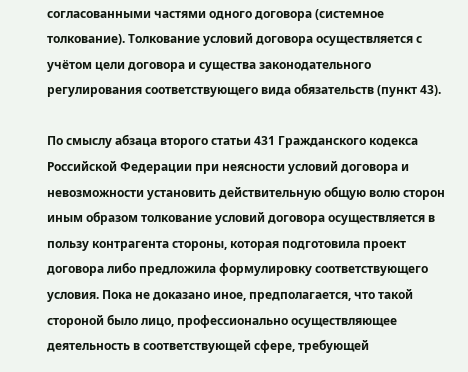согласованными частями одного договора (системное толкование). Толкование условий договора осуществляется с учётом цели договора и существа законодательного регулирования соответствующего вида обязательств (пункт 43).

По смыслу абзаца второго статьи 431 Гражданского кодекса Российской Федерации при неясности условий договора и невозможности установить действительную общую волю сторон иным образом толкование условий договора осуществляется в пользу контрагента стороны, которая подготовила проект договора либо предложила формулировку соответствующего условия. Пока не доказано иное, предполагается, что такой стороной было лицо, профессионально осуществляющее деятельность в соответствующей сфере, требующей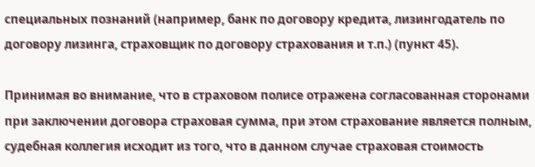специальных познаний (например, банк по договору кредита, лизингодатель по договору лизинга, страховщик по договору страхования и т.п.) (пункт 45).

Принимая во внимание, что в страховом полисе отражена согласованная сторонами при заключении договора страховая сумма, при этом страхование является полным, судебная коллегия исходит из того, что в данном случае страховая стоимость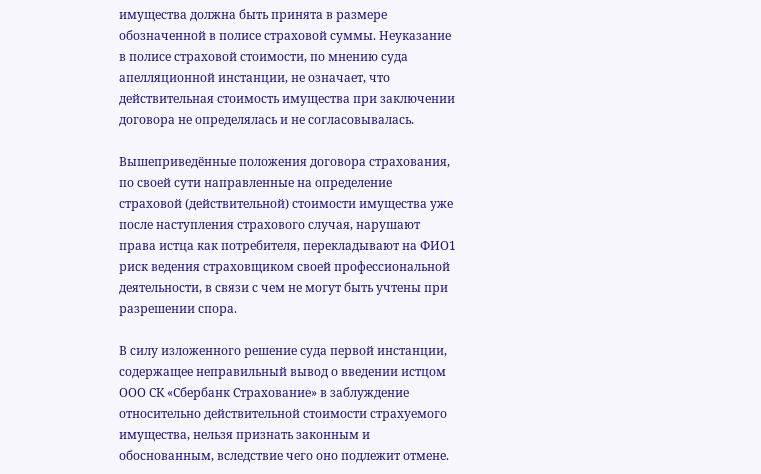имущества должна быть принята в размере обозначенной в полисе страховой суммы. Неуказание в полисе страховой стоимости, по мнению суда апелляционной инстанции, не означает, что действительная стоимость имущества при заключении договора не определялась и не согласовывалась.

Вышеприведённые положения договора страхования, по своей сути направленные на определение страховой (действительной) стоимости имущества уже после наступления страхового случая, нарушают права истца как потребителя, перекладывают на ФИО1 риск ведения страховщиком своей профессиональной деятельности, в связи с чем не могут быть учтены при разрешении спора.

В силу изложенного решение суда первой инстанции, содержащее неправильный вывод о введении истцом ООО СК «Сбербанк Страхование» в заблуждение относительно действительной стоимости страхуемого имущества, нельзя признать законным и обоснованным, вследствие чего оно подлежит отмене.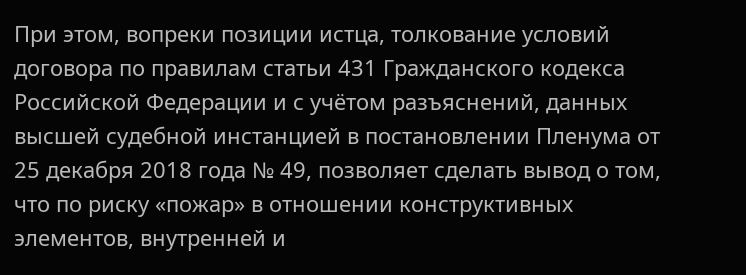При этом, вопреки позиции истца, толкование условий договора по правилам статьи 431 Гражданского кодекса Российской Федерации и с учётом разъяснений, данных высшей судебной инстанцией в постановлении Пленума от 25 декабря 2018 года № 49, позволяет сделать вывод о том, что по риску «пожар» в отношении конструктивных элементов, внутренней и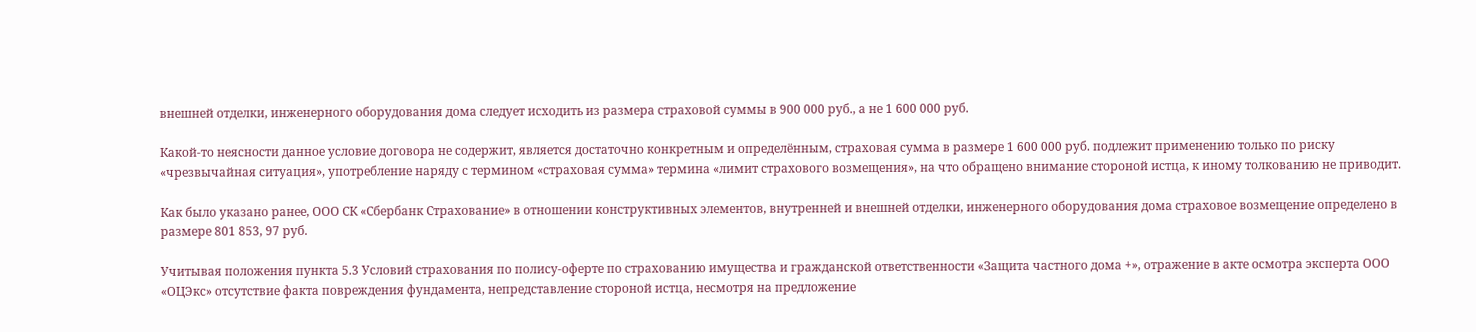внешней отделки, инженерного оборудования дома следует исходить из размера страховой суммы в 900 000 руб., а не 1 600 000 руб.

Какой-то неясности данное условие договора не содержит, является достаточно конкретным и определённым, страховая сумма в размере 1 600 000 руб. подлежит применению только по риску «чрезвычайная ситуация», употребление наряду с термином «страховая сумма» термина «лимит страхового возмещения», на что обращено внимание стороной истца, к иному толкованию не приводит.

Как было указано ранее, ООО СК «Сбербанк Страхование» в отношении конструктивных элементов, внутренней и внешней отделки, инженерного оборудования дома страховое возмещение определено в размере 801 853, 97 руб.

Учитывая положения пункта 5.3 Условий страхования по полису-оферте по страхованию имущества и гражданской ответственности «Защита частного дома +», отражение в акте осмотра эксперта ООО «ОЦЭкс» отсутствие факта повреждения фундамента, непредставление стороной истца, несмотря на предложение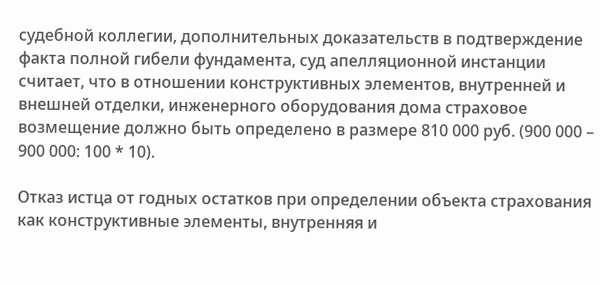судебной коллегии, дополнительных доказательств в подтверждение факта полной гибели фундамента, суд апелляционной инстанции считает, что в отношении конструктивных элементов, внутренней и внешней отделки, инженерного оборудования дома страховое возмещение должно быть определено в размере 810 000 руб. (900 000 – 900 000: 100 * 10).

Отказ истца от годных остатков при определении объекта страхования как конструктивные элементы, внутренняя и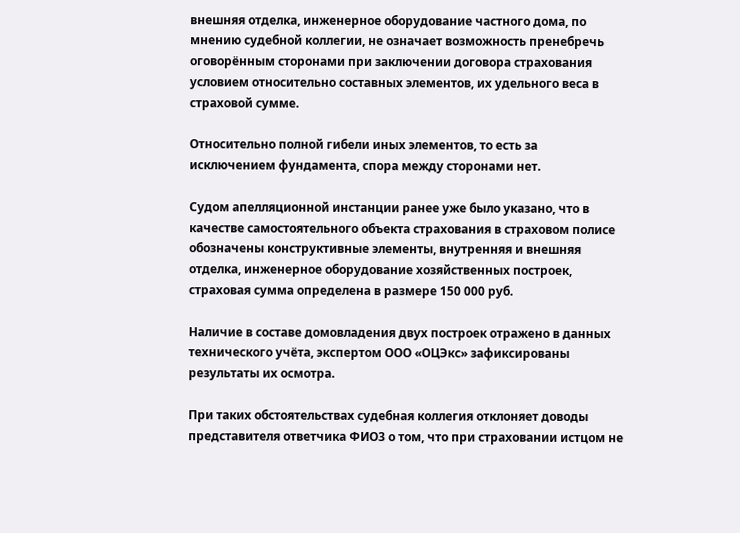внешняя отделка, инженерное оборудование частного дома, по мнению судебной коллегии, не означает возможность пренебречь оговорённым сторонами при заключении договора страхования условием относительно составных элементов, их удельного веса в страховой сумме.

Относительно полной гибели иных элементов, то есть за исключением фундамента, спора между сторонами нет.

Судом апелляционной инстанции ранее уже было указано, что в качестве самостоятельного объекта страхования в страховом полисе обозначены конструктивные элементы, внутренняя и внешняя отделка, инженерное оборудование хозяйственных построек, страховая сумма определена в размере 150 000 руб.

Наличие в составе домовладения двух построек отражено в данных технического учёта, экспертом ООО «ОЦЭкс» зафиксированы результаты их осмотра.

При таких обстоятельствах судебная коллегия отклоняет доводы представителя ответчика ФИО3 о том, что при страховании истцом не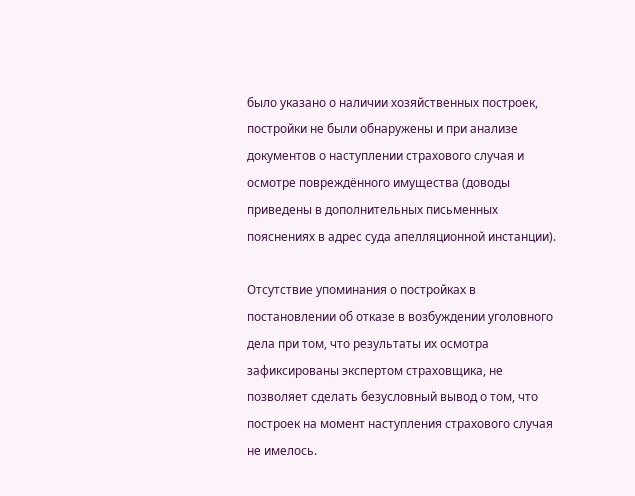было указано о наличии хозяйственных построек, постройки не были обнаружены и при анализе документов о наступлении страхового случая и осмотре повреждённого имущества (доводы приведены в дополнительных письменных пояснениях в адрес суда апелляционной инстанции).

Отсутствие упоминания о постройках в постановлении об отказе в возбуждении уголовного дела при том, что результаты их осмотра зафиксированы экспертом страховщика, не позволяет сделать безусловный вывод о том, что построек на момент наступления страхового случая не имелось.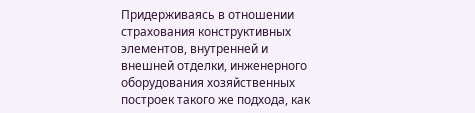Придерживаясь в отношении страхования конструктивных элементов, внутренней и внешней отделки, инженерного оборудования хозяйственных построек такого же подхода, как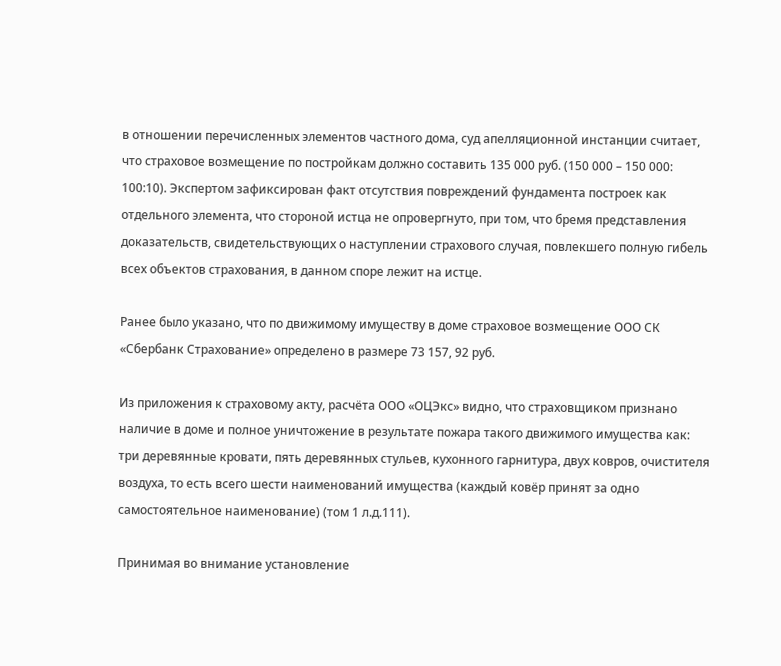в отношении перечисленных элементов частного дома, суд апелляционной инстанции считает, что страховое возмещение по постройкам должно составить 135 000 руб. (150 000 – 150 000: 100:10). Экспертом зафиксирован факт отсутствия повреждений фундамента построек как отдельного элемента, что стороной истца не опровергнуто, при том, что бремя представления доказательств, свидетельствующих о наступлении страхового случая, повлекшего полную гибель всех объектов страхования, в данном споре лежит на истце.

Ранее было указано, что по движимому имуществу в доме страховое возмещение ООО СК «Сбербанк Страхование» определено в размере 73 157, 92 руб.

Из приложения к страховому акту, расчёта ООО «ОЦЭкс» видно, что страховщиком признано наличие в доме и полное уничтожение в результате пожара такого движимого имущества как: три деревянные кровати, пять деревянных стульев, кухонного гарнитура, двух ковров, очистителя воздуха, то есть всего шести наименований имущества (каждый ковёр принят за одно самостоятельное наименование) (том 1 л.д.111).

Принимая во внимание установление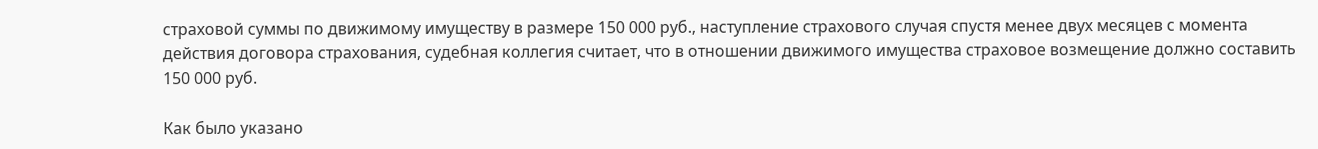страховой суммы по движимому имуществу в размере 150 000 руб., наступление страхового случая спустя менее двух месяцев с момента действия договора страхования, судебная коллегия считает, что в отношении движимого имущества страховое возмещение должно составить 150 000 руб.

Как было указано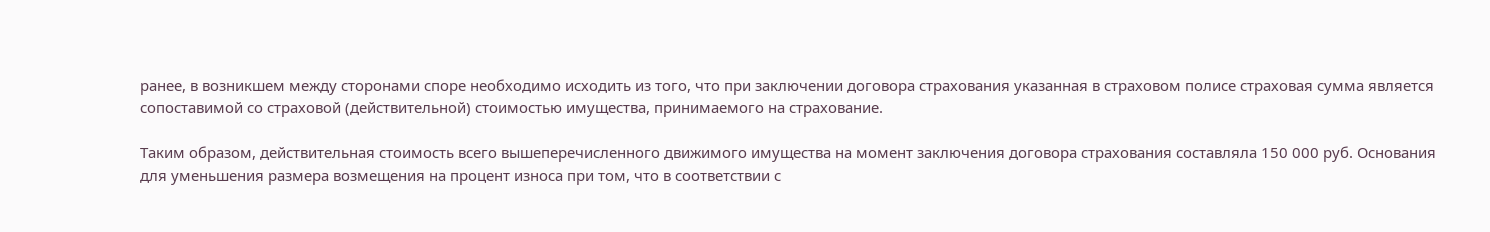ранее, в возникшем между сторонами споре необходимо исходить из того, что при заключении договора страхования указанная в страховом полисе страховая сумма является сопоставимой со страховой (действительной) стоимостью имущества, принимаемого на страхование.

Таким образом, действительная стоимость всего вышеперечисленного движимого имущества на момент заключения договора страхования составляла 150 000 руб. Основания для уменьшения размера возмещения на процент износа при том, что в соответствии с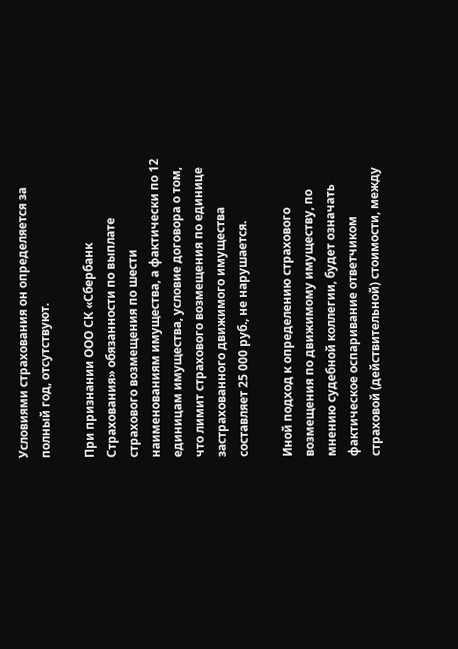Условиями страхования он определяется за полный год, отсутствуют.

При признании ООО СК «Сбербанк Страхования» обязанности по выплате страхового возмещения по шести наименованиям имущества, а фактически по 12 единицам имущества, условие договора о том, что лимит страхового возмещения по единице застрахованного движимого имущества составляет 25 000 руб., не нарушается.

Иной подход к определению страхового возмещения по движимому имуществу, по мнению судебной коллегии, будет означать фактическое оспаривание ответчиком страховой (действительной) стоимости, между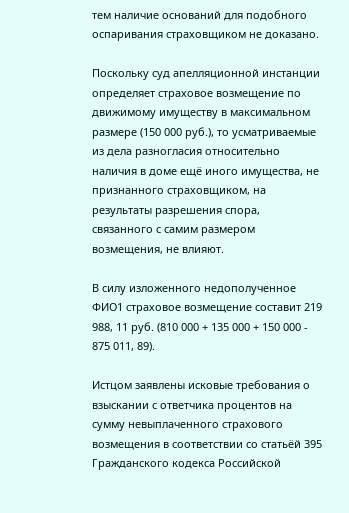тем наличие оснований для подобного оспаривания страховщиком не доказано.

Поскольку суд апелляционной инстанции определяет страховое возмещение по движимому имуществу в максимальном размере (150 000 руб.), то усматриваемые из дела разногласия относительно наличия в доме ещё иного имущества, не признанного страховщиком, на результаты разрешения спора, связанного с самим размером возмещения, не влияют.

В силу изложенного недополученное ФИО1 страховое возмещение составит 219 988, 11 руб. (810 000 + 135 000 + 150 000 - 875 011, 89).

Истцом заявлены исковые требования о взыскании с ответчика процентов на сумму невыплаченного страхового возмещения в соответствии со статьёй 395 Гражданского кодекса Российской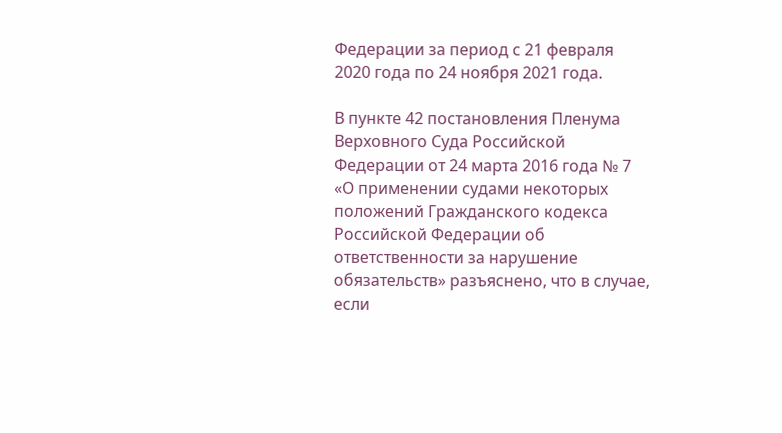Федерации за период с 21 февраля 2020 года по 24 ноября 2021 года.

В пункте 42 постановления Пленума Верховного Суда Российской Федерации от 24 марта 2016 года № 7 «О применении судами некоторых положений Гражданского кодекса Российской Федерации об ответственности за нарушение обязательств» разъяснено, что в случае, если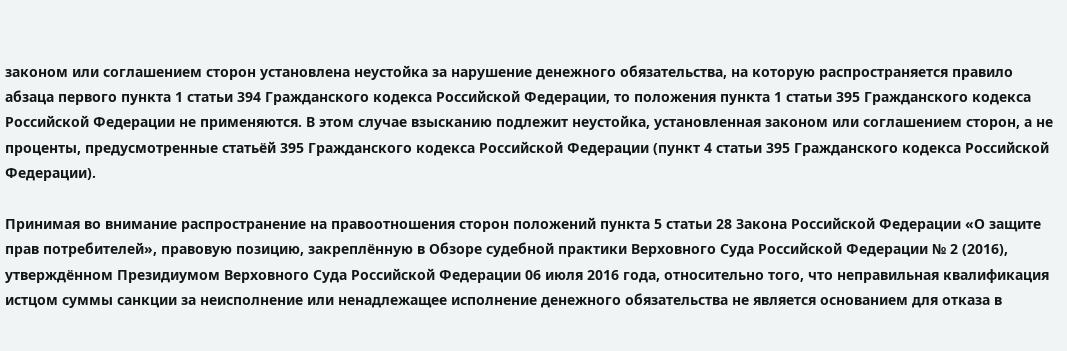законом или соглашением сторон установлена неустойка за нарушение денежного обязательства, на которую распространяется правило абзаца первого пункта 1 статьи 394 Гражданского кодекса Российской Федерации, то положения пункта 1 статьи 395 Гражданского кодекса Российской Федерации не применяются. В этом случае взысканию подлежит неустойка, установленная законом или соглашением сторон, а не проценты, предусмотренные статьёй 395 Гражданского кодекса Российской Федерации (пункт 4 статьи 395 Гражданского кодекса Российской Федерации).

Принимая во внимание распространение на правоотношения сторон положений пункта 5 статьи 28 Закона Российской Федерации «О защите прав потребителей», правовую позицию, закреплённую в Обзоре судебной практики Верховного Суда Российской Федерации № 2 (2016), утверждённом Президиумом Верховного Суда Российской Федерации 06 июля 2016 года, относительно того, что неправильная квалификация истцом суммы санкции за неисполнение или ненадлежащее исполнение денежного обязательства не является основанием для отказа в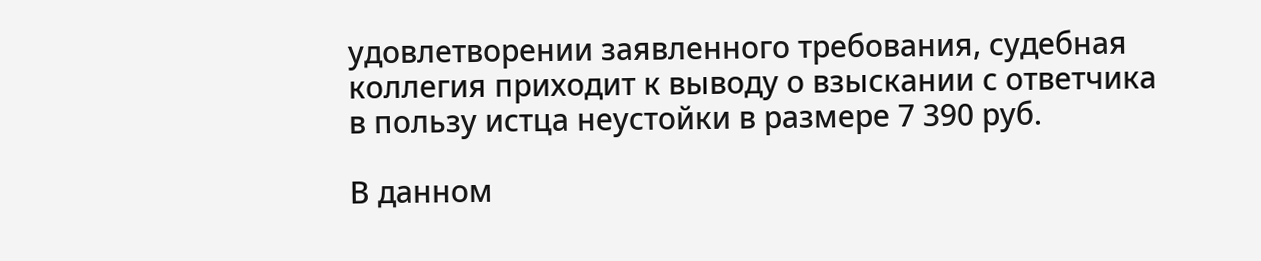удовлетворении заявленного требования, судебная коллегия приходит к выводу о взыскании с ответчика в пользу истца неустойки в размере 7 390 руб.

В данном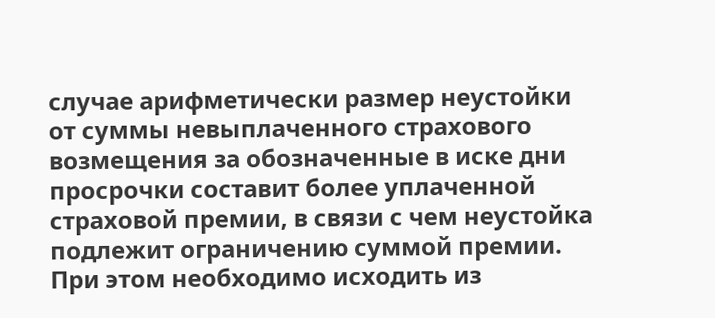случае арифметически размер неустойки от суммы невыплаченного страхового возмещения за обозначенные в иске дни просрочки составит более уплаченной страховой премии, в связи с чем неустойка подлежит ограничению суммой премии. При этом необходимо исходить из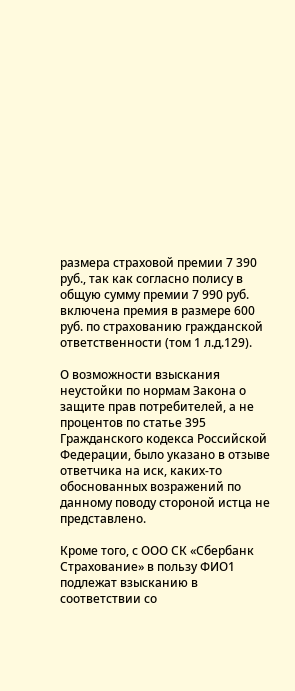размера страховой премии 7 390 руб., так как согласно полису в общую сумму премии 7 990 руб. включена премия в размере 600 руб. по страхованию гражданской ответственности (том 1 л.д.129).

О возможности взыскания неустойки по нормам Закона о защите прав потребителей, а не процентов по статье 395 Гражданского кодекса Российской Федерации, было указано в отзыве ответчика на иск, каких-то обоснованных возражений по данному поводу стороной истца не представлено.

Кроме того, с ООО СК «Сбербанк Страхование» в пользу ФИО1 подлежат взысканию в соответствии со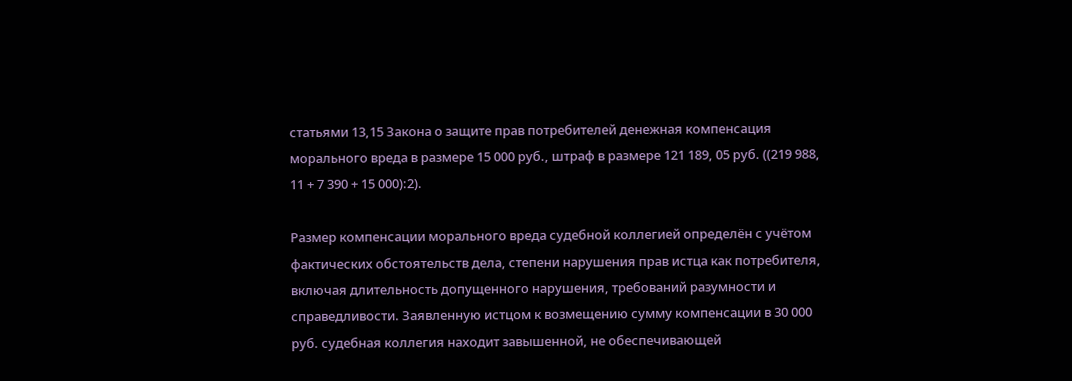статьями 13,15 Закона о защите прав потребителей денежная компенсация морального вреда в размере 15 000 руб., штраф в размере 121 189, 05 руб. ((219 988, 11 + 7 390 + 15 000):2).

Размер компенсации морального вреда судебной коллегией определён с учётом фактических обстоятельств дела, степени нарушения прав истца как потребителя, включая длительность допущенного нарушения, требований разумности и справедливости. Заявленную истцом к возмещению сумму компенсации в 30 000 руб. судебная коллегия находит завышенной, не обеспечивающей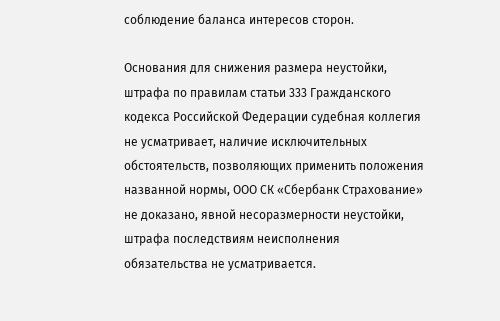соблюдение баланса интересов сторон.

Основания для снижения размера неустойки, штрафа по правилам статьи 333 Гражданского кодекса Российской Федерации судебная коллегия не усматривает, наличие исключительных обстоятельств, позволяющих применить положения названной нормы, ООО СК «Сбербанк Страхование» не доказано, явной несоразмерности неустойки, штрафа последствиям неисполнения обязательства не усматривается.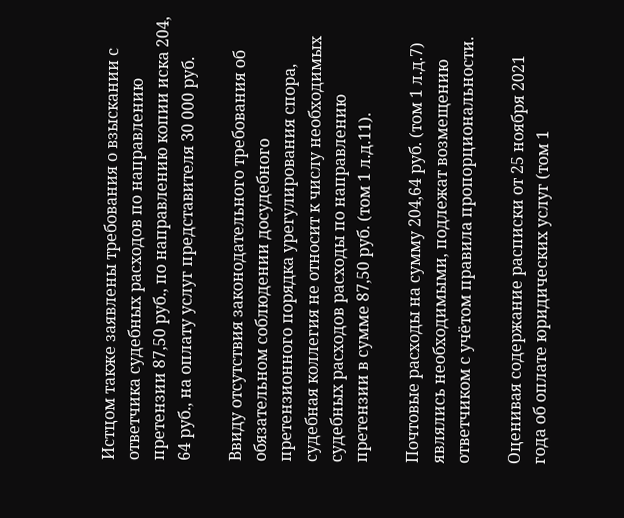Истцом также заявлены требования о взыскании с ответчика судебных расходов по направлению претензии 87,50 руб., по направлению копии иска 204, 64 руб., на оплату услуг представителя 30 000 руб.

Ввиду отсутствия законодательного требования об обязательном соблюдении досудебного претензионного порядка урегулирования спора, судебная коллегия не относит к числу необходимых судебных расходов расходы по направлению претензии в сумме 87,50 руб. (том 1 л.д.11).

Почтовые расходы на сумму 204,64 руб. (том 1 л.д.7) являлись необходимыми, подлежат возмещению ответчиком с учётом правила пропорциональности.

Оценивая содержание расписки от 25 ноября 2021 года об оплате юридических услуг (том 1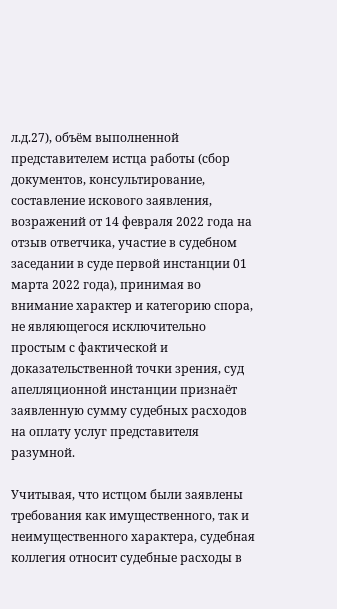л.д.27), объём выполненной представителем истца работы (сбор документов, консультирование, составление искового заявления, возражений от 14 февраля 2022 года на отзыв ответчика, участие в судебном заседании в суде первой инстанции 01 марта 2022 года), принимая во внимание характер и категорию спора, не являющегося исключительно простым с фактической и доказательственной точки зрения, суд апелляционной инстанции признаёт заявленную сумму судебных расходов на оплату услуг представителя разумной.

Учитывая, что истцом были заявлены требования как имущественного, так и неимущественного характера, судебная коллегия относит судебные расходы в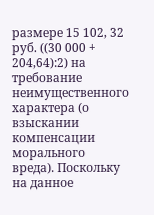размере 15 102, 32 руб. ((30 000 + 204,64):2) на требование неимущественного характера (о взыскании компенсации морального вреда). Поскольку на данное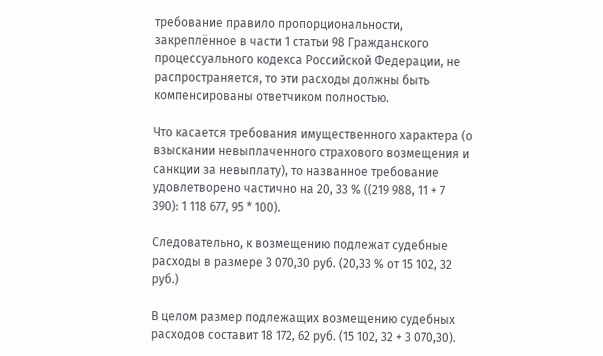требование правило пропорциональности, закреплённое в части 1 статьи 98 Гражданского процессуального кодекса Российской Федерации, не распространяется, то эти расходы должны быть компенсированы ответчиком полностью.

Что касается требования имущественного характера (о взыскании невыплаченного страхового возмещения и санкции за невыплату), то названное требование удовлетворено частично на 20, 33 % ((219 988, 11 + 7 390): 1 118 677, 95 * 100).

Следовательно, к возмещению подлежат судебные расходы в размере 3 070,30 руб. (20,33 % от 15 102, 32 руб.)

В целом размер подлежащих возмещению судебных расходов составит 18 172, 62 руб. (15 102, 32 + 3 070,30).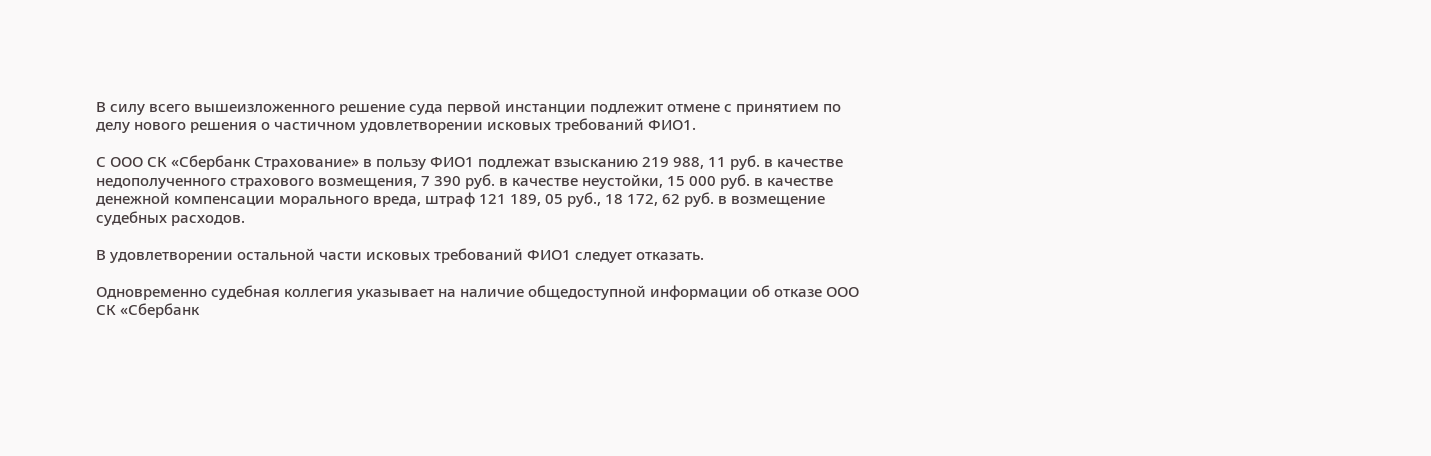В силу всего вышеизложенного решение суда первой инстанции подлежит отмене с принятием по делу нового решения о частичном удовлетворении исковых требований ФИО1.

С ООО СК «Сбербанк Страхование» в пользу ФИО1 подлежат взысканию 219 988, 11 руб. в качестве недополученного страхового возмещения, 7 390 руб. в качестве неустойки, 15 000 руб. в качестве денежной компенсации морального вреда, штраф 121 189, 05 руб., 18 172, 62 руб. в возмещение судебных расходов.

В удовлетворении остальной части исковых требований ФИО1 следует отказать.

Одновременно судебная коллегия указывает на наличие общедоступной информации об отказе ООО СК «Сбербанк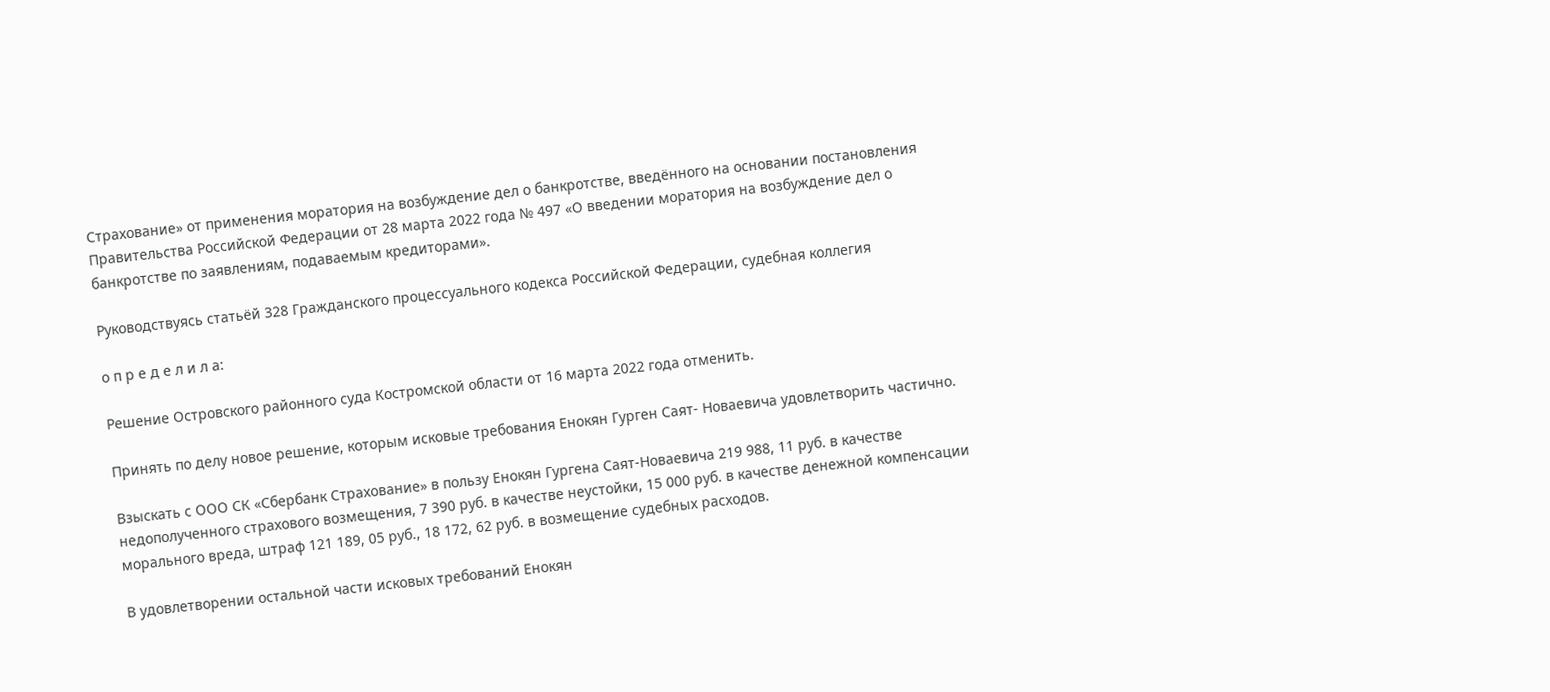Страхование» от применения моратория на возбуждение дел о банкротстве, введённого на основании постановления Правительства Российской Федерации от 28 марта 2022 года № 497 «О введении моратория на возбуждение дел о банкротстве по заявлениям, подаваемым кредиторами».

Руководствуясь статьёй 328 Гражданского процессуального кодекса Российской Федерации, судебная коллегия

о п р е д е л и л а:

Решение Островского районного суда Костромской области от 16 марта 2022 года отменить.

Принять по делу новое решение, которым исковые требования Енокян Гурген Саят- Новаевича удовлетворить частично.

Взыскать с ООО СК «Сбербанк Страхование» в пользу Енокян Гургена Саят-Новаевича 219 988, 11 руб. в качестве недополученного страхового возмещения, 7 390 руб. в качестве неустойки, 15 000 руб. в качестве денежной компенсации морального вреда, штраф 121 189, 05 руб., 18 172, 62 руб. в возмещение судебных расходов.

В удовлетворении остальной части исковых требований Енокян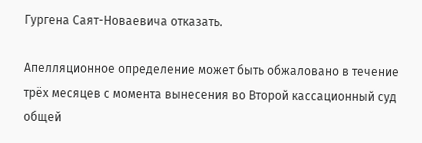Гургена Саят-Новаевича отказать.

Апелляционное определение может быть обжаловано в течение трёх месяцев с момента вынесения во Второй кассационный суд общей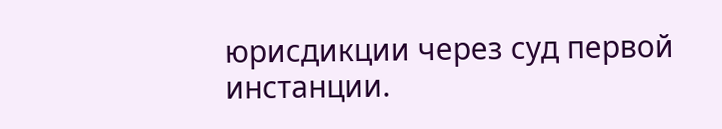юрисдикции через суд первой инстанции.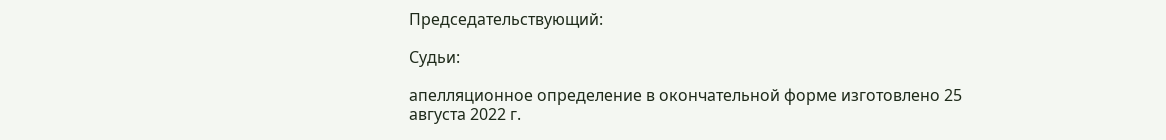Председательствующий:

Судьи:

апелляционное определение в окончательной форме изготовлено 25 августа 2022 г.